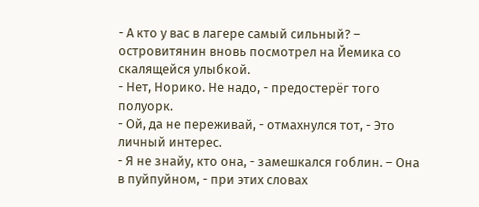- А кто у вас в лагере самый сильный? – островитянин вновь посмотрел на Йемика со скалящейся улыбкой.
- Нет, Норико. Не надо, - предостерёг того полуорк.
- Ой, да не переживай, - отмахнулся тот, - Это личный интерес.
- Я не знайу, кто она, - замешкался гоблин. – Она в пуйпуйном, - при этих словах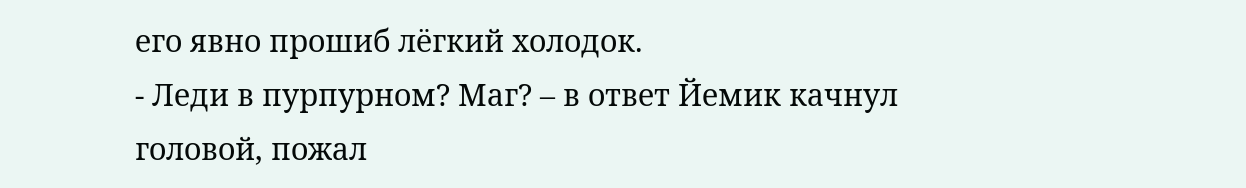его явно прошиб лёгкий холодок.
- Леди в пурпурном? Маг? – в ответ Йемик качнул головой, пожал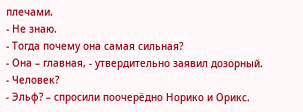плечами.
- Не знаю.
- Тогда почему она самая сильная?
- Она – главная, - утвердительно заявил дозорный.
- Человек?
- Эльф? – спросили поочерёдно Норико и Орикс.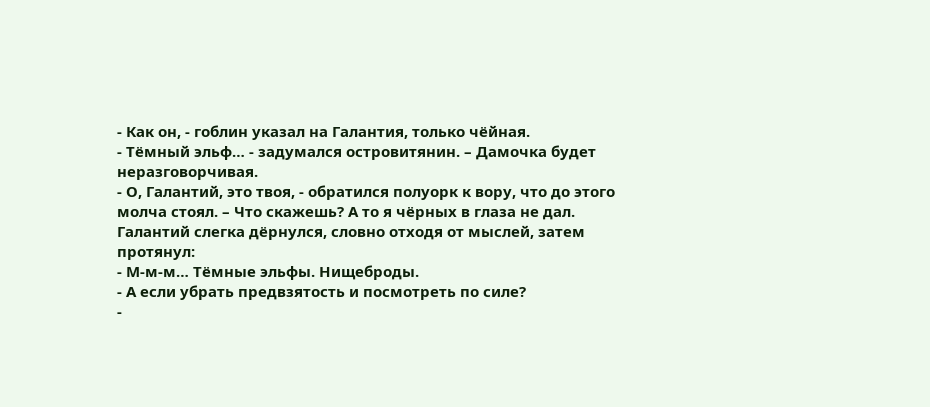- Как он, - гоблин указал на Галантия, только чёйная.
- Тёмный эльф… - задумался островитянин. – Дамочка будет неразговорчивая.
- О, Галантий, это твоя, - обратился полуорк к вору, что до этого молча стоял. – Что скажешь? А то я чёрных в глаза не дал.
Галантий слегка дёрнулся, словно отходя от мыслей, затем протянул:
- М-м-м… Тёмные эльфы. Нищеброды.
- А если убрать предвзятость и посмотреть по силе?
-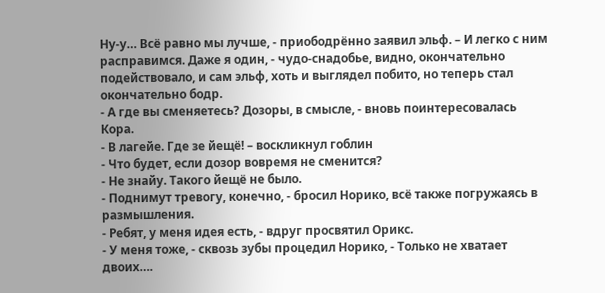Ну-у… Всё равно мы лучше, - приободрённо заявил эльф. – И легко с ним расправимся. Даже я один, - чудо-снадобье, видно, окончательно подействовало, и сам эльф, хоть и выглядел побито, но теперь стал окончательно бодр.
- А где вы сменяетесь? Дозоры, в смысле, - вновь поинтересовалась Кора.
- В лагейе. Где зе йещё! – воскликнул гоблин
- Что будет, если дозор вовремя не сменится?
- Не знайу. Такого йещё не было.
- Поднимут тревогу, конечно, - бросил Норико, всё также погружаясь в размышления.
- Ребят, у меня идея есть, - вдруг просвятил Орикс.
- У меня тоже, - сквозь зубы процедил Норико, - Только не хватает двоих….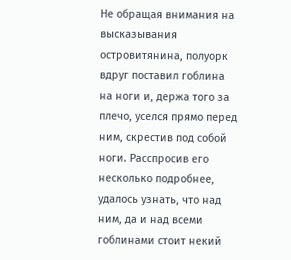Не обращая внимания на высказывания островитянина, полуорк вдруг поставил гоблина на ноги и, держа того за плечо, уселся прямо перед ним, скрестив под собой ноги. Расспросив его несколько подробнее, удалось узнать, что над ним, да и над всеми гоблинами стоит некий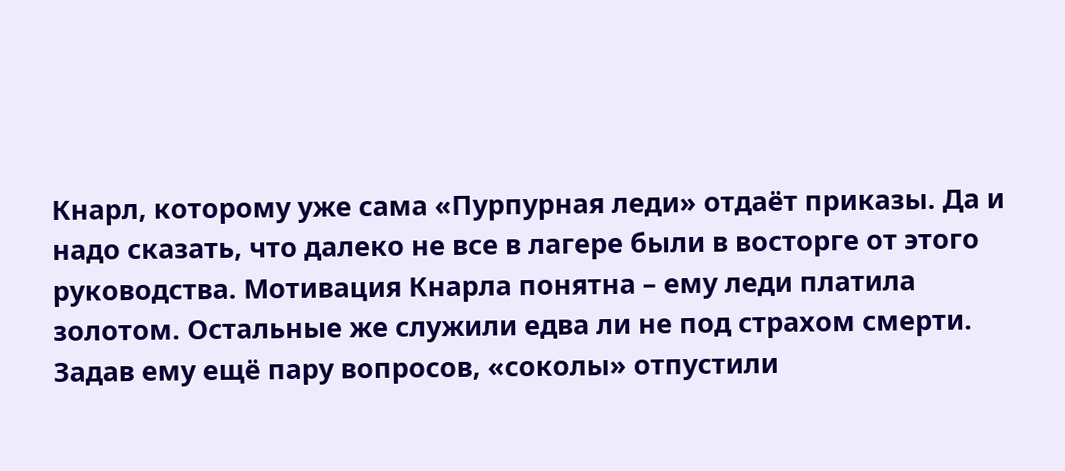Кнарл, которому уже сама «Пурпурная леди» отдаёт приказы. Да и надо сказать, что далеко не все в лагере были в восторге от этого руководства. Мотивация Кнарла понятна – ему леди платила золотом. Остальные же служили едва ли не под страхом смерти.
Задав ему ещё пару вопросов, «соколы» отпустили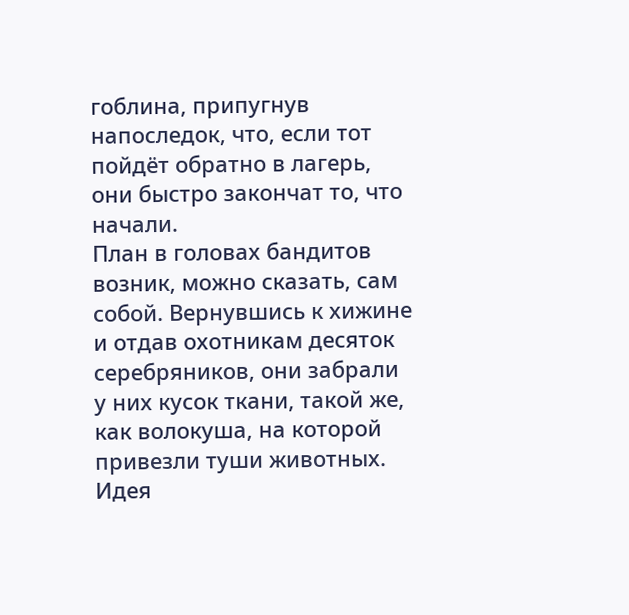гоблина, припугнув напоследок, что, если тот пойдёт обратно в лагерь, они быстро закончат то, что начали.
План в головах бандитов возник, можно сказать, сам собой. Вернувшись к хижине и отдав охотникам десяток серебряников, они забрали у них кусок ткани, такой же, как волокуша, на которой привезли туши животных. Идея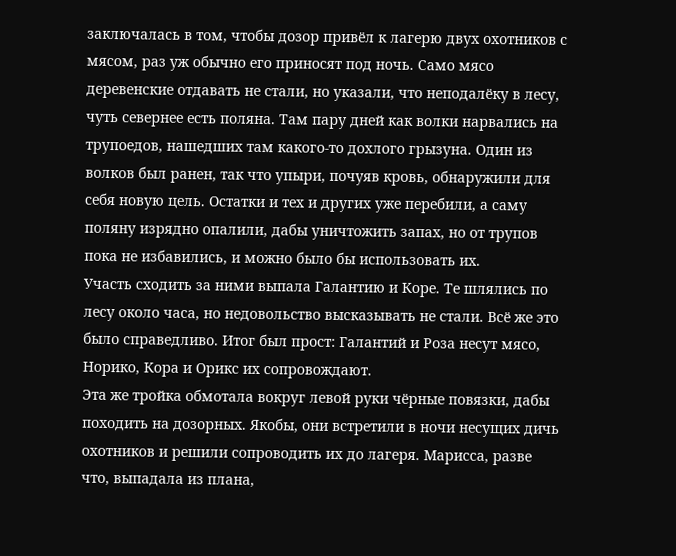заключалась в том, чтобы дозор привёл к лагерю двух охотников с мясом, раз уж обычно его приносят под ночь. Само мясо деревенские отдавать не стали, но указали, что неподалёку в лесу, чуть севернее есть поляна. Там пару дней как волки нарвались на трупоедов, нашедших там какого-то дохлого грызуна. Один из волков был ранен, так что упыри, почуяв кровь, обнаружили для себя новую цель. Остатки и тех и других уже перебили, а саму поляну изрядно опалили, дабы уничтожить запах, но от трупов пока не избавились, и можно было бы использовать их.
Участь сходить за ними выпала Галантию и Коре. Те шлялись по лесу около часа, но недовольство высказывать не стали. Всё же это было справедливо. Итог был прост: Галантий и Роза несут мясо, Норико, Кора и Орикс их сопровождают.
Эта же тройка обмотала вокруг левой руки чёрные повязки, дабы походить на дозорных. Якобы, они встретили в ночи несущих дичь охотников и решили сопроводить их до лагеря. Марисса, разве что, выпадала из плана,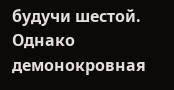будучи шестой. Однако демонокровная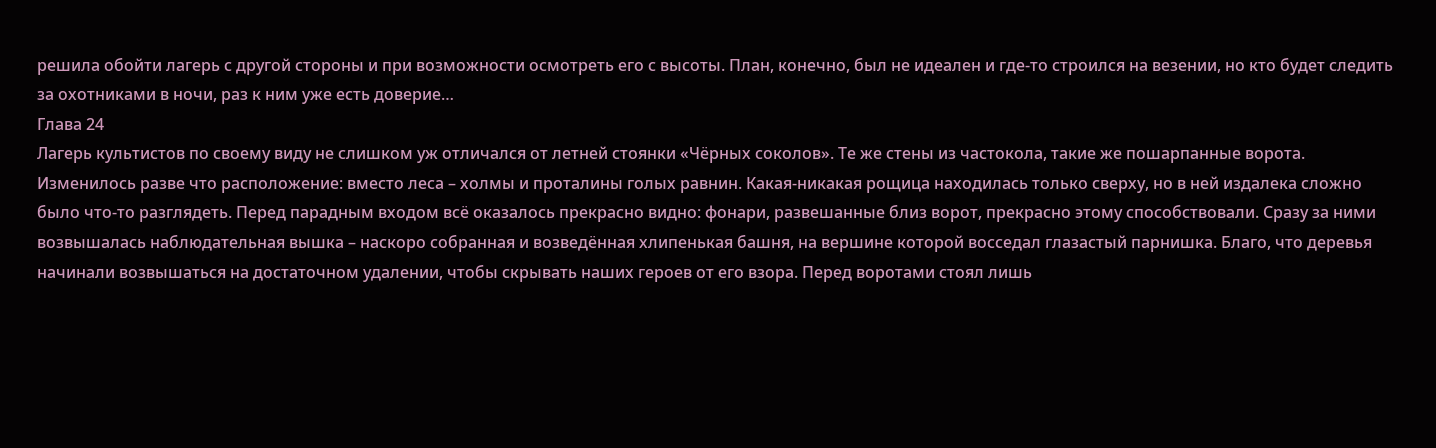решила обойти лагерь с другой стороны и при возможности осмотреть его с высоты. План, конечно, был не идеален и где-то строился на везении, но кто будет следить за охотниками в ночи, раз к ним уже есть доверие…
Глава 24
Лагерь культистов по своему виду не слишком уж отличался от летней стоянки «Чёрных соколов». Те же стены из частокола, такие же пошарпанные ворота. Изменилось разве что расположение: вместо леса – холмы и проталины голых равнин. Какая-никакая рощица находилась только сверху, но в ней издалека сложно было что-то разглядеть. Перед парадным входом всё оказалось прекрасно видно: фонари, развешанные близ ворот, прекрасно этому способствовали. Сразу за ними возвышалась наблюдательная вышка – наскоро собранная и возведённая хлипенькая башня, на вершине которой восседал глазастый парнишка. Благо, что деревья начинали возвышаться на достаточном удалении, чтобы скрывать наших героев от его взора. Перед воротами стоял лишь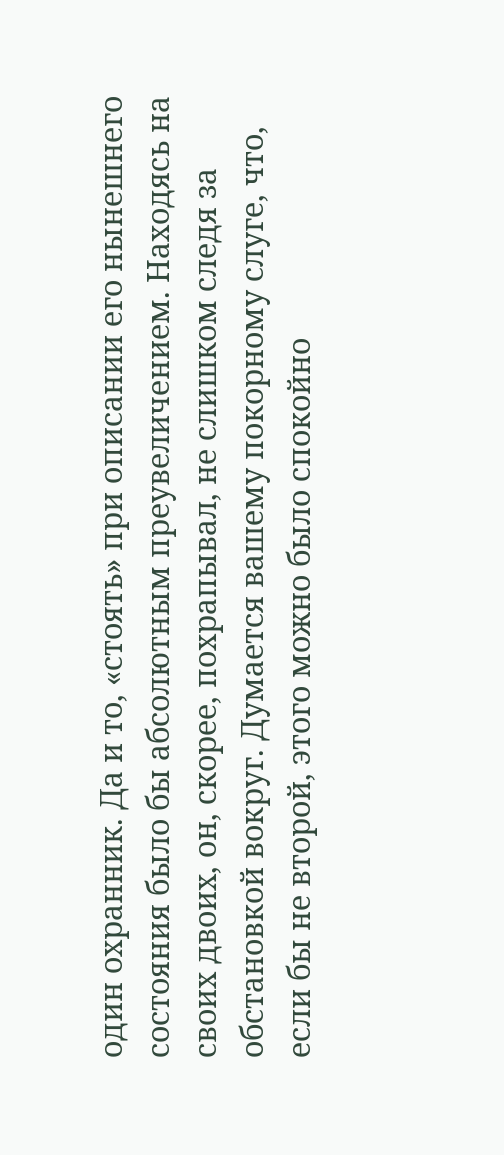один охранник. Да и то, «стоять» при описании его нынешнего состояния было бы абсолютным преувеличением. Находясь на своих двоих, он, скорее, похрапывал, не слишком следя за обстановкой вокруг. Думается вашему покорному слуге, что, если бы не второй, этого можно было спокойно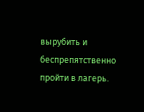вырубить и беспрепятственно пройти в лагерь.